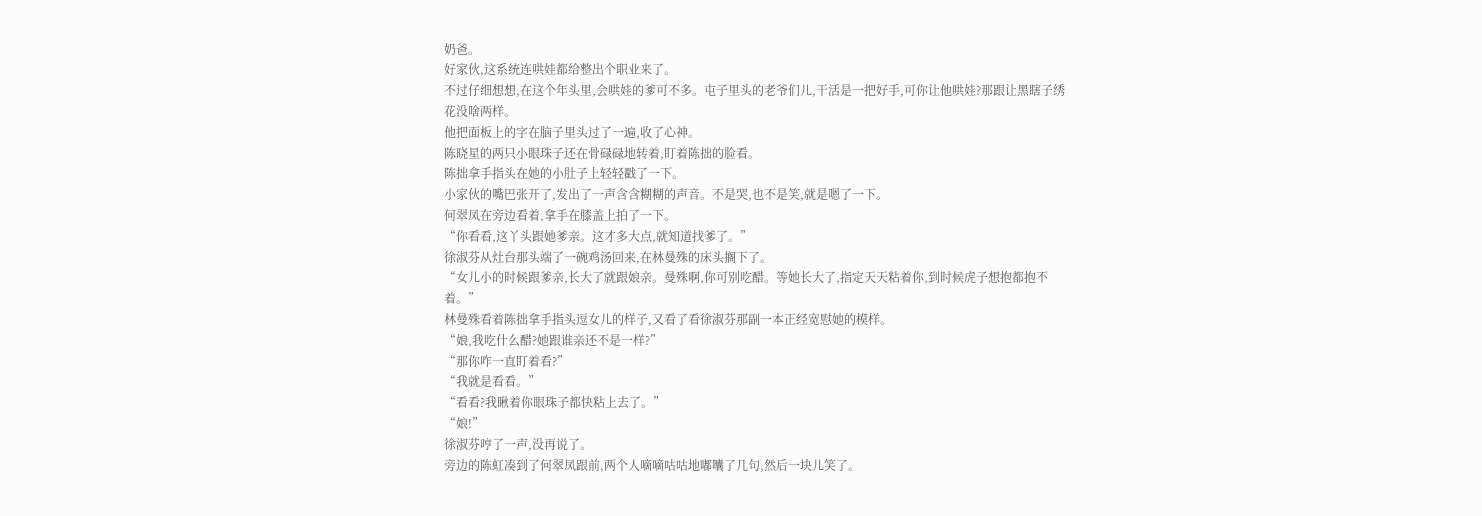奶爸。
好家伙,这系统连哄娃都给整出个职业来了。
不过仔细想想,在这个年头里,会哄娃的爹可不多。屯子里头的老爷们儿,干活是一把好手,可你让他哄娃?那跟让黑瞎子绣花没啥两样。
他把面板上的字在脑子里头过了一遍,收了心神。
陈晓星的两只小眼珠子还在骨碌碌地转着,盯着陈拙的脸看。
陈拙拿手指头在她的小肚子上轻轻戳了一下。
小家伙的嘴巴张开了,发出了一声含含糊糊的声音。不是哭,也不是笑,就是嗯了一下。
何翠凤在旁边看着,拿手在膝盖上拍了一下。
“你看看,这丫头跟她爹亲。这才多大点,就知道找爹了。”
徐淑芬从灶台那头端了一碗鸡汤回来,在林曼殊的床头搁下了。
“女儿小的时候跟爹亲,长大了就跟娘亲。曼殊啊,你可别吃醋。等她长大了,指定天天粘着你,到时候虎子想抱都抱不着。”
林曼殊看着陈拙拿手指头逗女儿的样子,又看了看徐淑芬那副一本正经宽慰她的模样。
“娘,我吃什么醋?她跟谁亲还不是一样?”
“那你咋一直盯着看?”
“我就是看看。”
“看看?我瞅着你眼珠子都快粘上去了。”
“娘!”
徐淑芬哼了一声,没再说了。
旁边的陈虹凑到了何翠凤跟前,两个人嘀嘀咕咕地嘟囔了几句,然后一块儿笑了。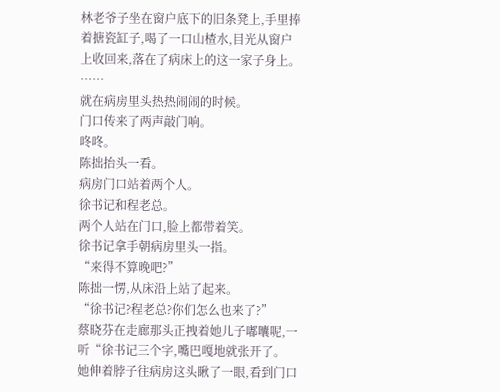林老爷子坐在窗户底下的旧条凳上,手里捧着搪瓷缸子,喝了一口山楂水,目光从窗户上收回来,落在了病床上的这一家子身上。
……
就在病房里头热热闹闹的时候。
门口传来了两声敲门响。
咚咚。
陈拙抬头一看。
病房门口站着两个人。
徐书记和程老总。
两个人站在门口,脸上都带着笑。
徐书记拿手朝病房里头一指。
“来得不算晚吧?”
陈拙一愣,从床沿上站了起来。
“徐书记?程老总?你们怎么也来了?”
蔡晓芬在走廊那头正拽着她儿子嘟囔呢,一听“徐书记三个字,嘴巴嘎地就张开了。
她伸着脖子往病房这头瞅了一眼,看到门口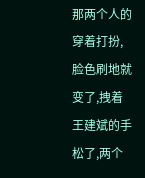那两个人的穿着打扮,脸色刷地就变了,拽着王建斌的手松了,两个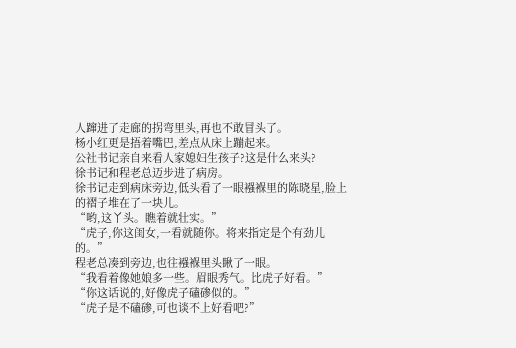人蹿进了走廊的拐弯里头,再也不敢冒头了。
杨小红更是捂着嘴巴,差点从床上蹦起来。
公社书记亲自来看人家媳妇生孩子?这是什么来头?
徐书记和程老总迈步进了病房。
徐书记走到病床旁边,低头看了一眼襁褓里的陈晓星,脸上的褶子堆在了一块儿。
“哟,这丫头。瞧着就壮实。”
“虎子,你这闺女,一看就随你。将来指定是个有劲儿的。”
程老总凑到旁边,也往襁褓里头瞅了一眼。
“我看着像她娘多一些。眉眼秀气。比虎子好看。”
“你这话说的,好像虎子磕碜似的。”
“虎子是不磕碜,可也谈不上好看吧?”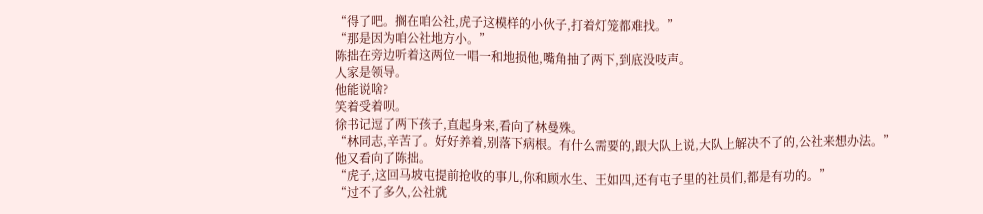“得了吧。搁在咱公社,虎子这模样的小伙子,打着灯笼都难找。”
“那是因为咱公社地方小。”
陈拙在旁边听着这两位一唱一和地损他,嘴角抽了两下,到底没吱声。
人家是领导。
他能说啥?
笑着受着呗。
徐书记逗了两下孩子,直起身来,看向了林曼殊。
“林同志,辛苦了。好好养着,别落下病根。有什么需要的,跟大队上说,大队上解决不了的,公社来想办法。”
他又看向了陈拙。
“虎子,这回马坡屯提前抢收的事儿,你和顾水生、王如四,还有屯子里的社员们,都是有功的。”
“过不了多久,公社就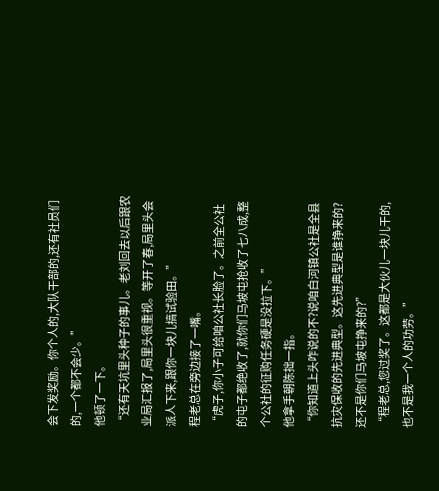会下发奖励。你个人的,大队干部的,还有社员们的,一个都不会少。”
他顿了一下。
“还有天坑里头种子的事儿。老刘回去以后跟农业局汇报了,局里头很重视。等开了春,局里头会派人下来,跟你一块儿搞试验田。”
程老总在旁边接了一嘴。
“虎子,你小子可给咱公社长脸了。之前全公社的屯子都绝收了,就你们马坡屯抢收了七八成,整个公社的征购任务硬是没拉下。”
他拿手朝陈拙一指。
“你知道上头咋说的不?说咱白河镇公社是全县抗灾保收的先进典型。这先进典型是谁挣来的?还不是你们马坡屯挣来的?”
“程老总,您过奖了。这都是大伙儿一块儿干的,也不是我一个人的功劳。”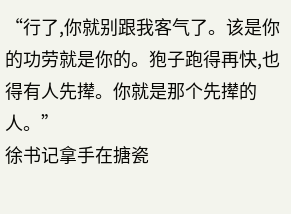“行了,你就别跟我客气了。该是你的功劳就是你的。狍子跑得再快,也得有人先撵。你就是那个先撵的人。”
徐书记拿手在搪瓷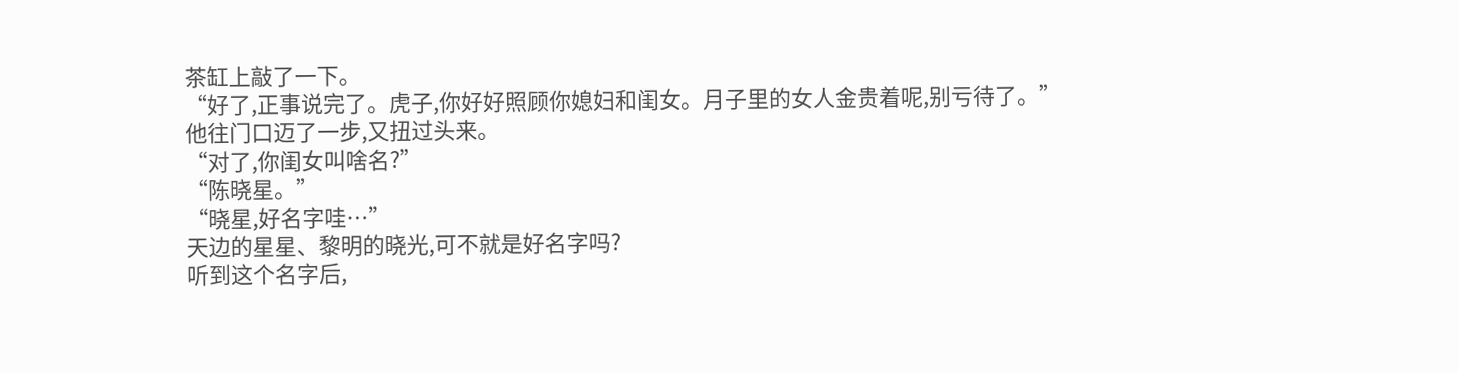茶缸上敲了一下。
“好了,正事说完了。虎子,你好好照顾你媳妇和闺女。月子里的女人金贵着呢,别亏待了。”
他往门口迈了一步,又扭过头来。
“对了,你闺女叫啥名?”
“陈晓星。”
“晓星,好名字哇…”
天边的星星、黎明的晓光,可不就是好名字吗?
听到这个名字后,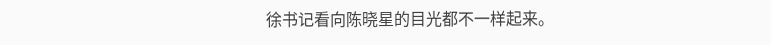徐书记看向陈晓星的目光都不一样起来。